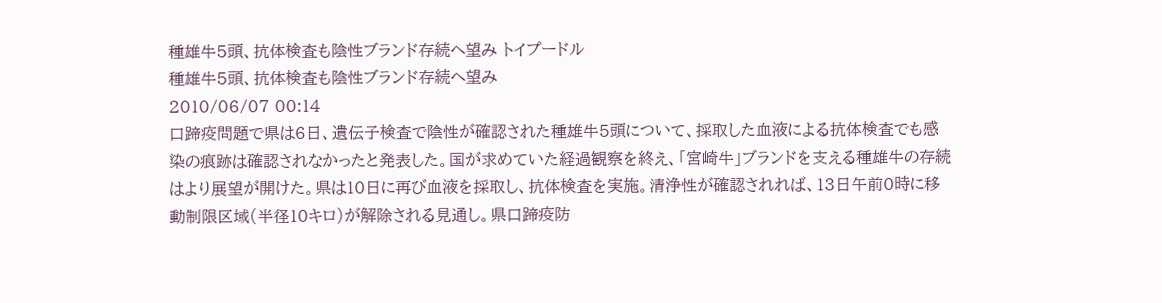種雄牛5頭、抗体検査も陰性ブランド存続へ望み トイプードル
種雄牛5頭、抗体検査も陰性ブランド存続へ望み
2010/06/07 00:14
口蹄疫問題で県は6日、遺伝子検査で陰性が確認された種雄牛5頭について、採取した血液による抗体検査でも感染の痕跡は確認されなかったと発表した。国が求めていた経過観察を終え、「宮崎牛」ブランドを支える種雄牛の存続はより展望が開けた。県は10日に再び血液を採取し、抗体検査を実施。清浄性が確認されれば、13日午前0時に移動制限区域(半径10キロ)が解除される見通し。県口蹄疫防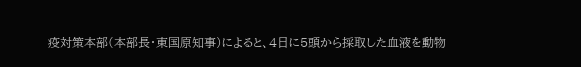疫対策本部(本部長・東国原知事)によると、4日に5頭から採取した血液を動物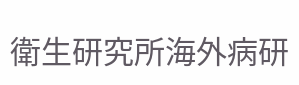衛生研究所海外病研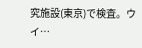究施設(東京)で検査。ウイ…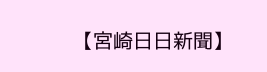【宮崎日日新聞】